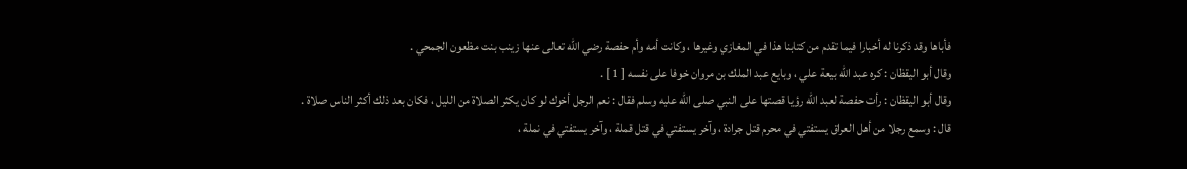فأباها وقد ذكرنا له أخبارا فيما تقدم من كتابنا هذا في المغازي وغيرها ، وكانت أمه وأم حفصة رضي الله تعالى عنها زينب بنت مظعون الجمحي .
وقال أبو اليقظان : كره عبد الله بيعة علي ، وبايع عبد الملك بن مروان خوفا على نفسه [ 1 ] .
وقال أبو اليقظان : رأت حفصة لعبد الله رؤيا قصتها على النبي صلى الله عليه وسلم فقال : نعم الرجل أخوك لو كان يكثر الصلاة من الليل ، فكان بعد ذلك أكثر الناس صلاة .
قال : وسمع رجلا من أهل العراق يستفتي في محرم قتل جرادة ، وآخر يستفتي في قتل قملة ، وآخر يستفتي في نملة ،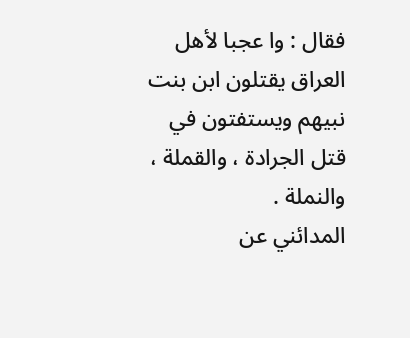فقال : وا عجبا لأهل العراق يقتلون ابن بنت نبيهم ويستفتون في قتل الجرادة ، والقملة ، والنملة .
المدائني عن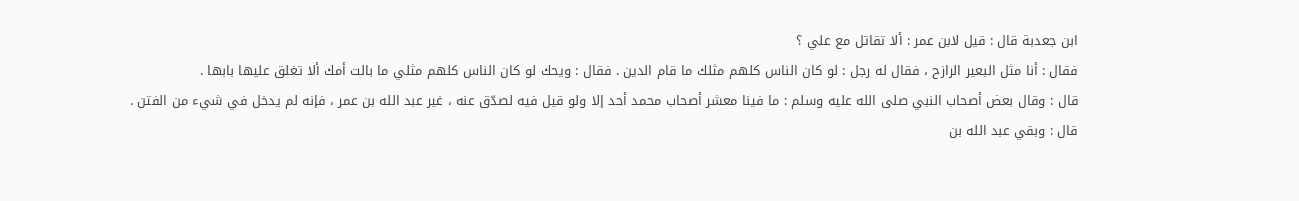ابن جعدبة قال : قيل لابن عمر : ألا تقاتل مع علي ؟
فقال : أنا مثل البعير الرازح ، فقال له رجل : لو كان الناس كلهم مثلك ما قام الدين . فقال : ويحك لو كان الناس كلهم مثلي ما بالت أمك ألا تغلق عليها بابها .
قال : وقال بعض أصحاب النبي صلى الله عليه وسلم : ما فينا معشر أصحاب محمد أحد إلا ولو قيل فيه لصدّق عنه ، غير عبد الله بن عمر ، فإنه لم يدخل في شيء من الفتن .
قال : وبقي عبد الله بن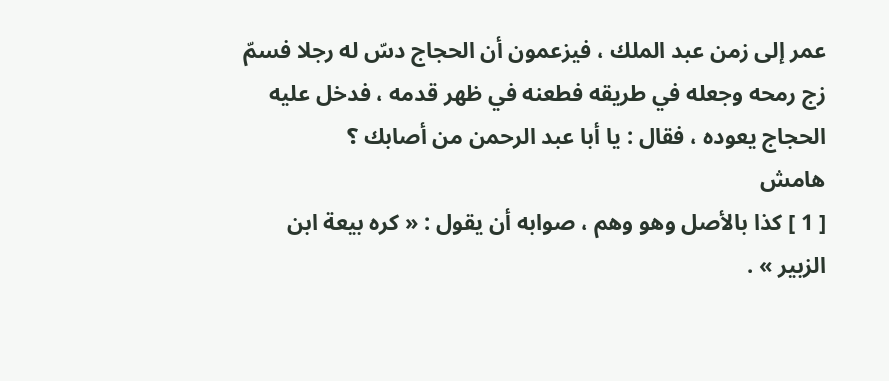عمر إلى زمن عبد الملك ، فيزعمون أن الحجاج دسّ له رجلا فسمّ زج رمحه وجعله في طريقه فطعنه في ظهر قدمه ، فدخل عليه الحجاج يعوده ، فقال : يا أبا عبد الرحمن من أصابك ؟
هامش
[ 1 ] كذا بالأصل وهو وهم ، صوابه أن يقول : « كره بيعة ابن الزبير » .